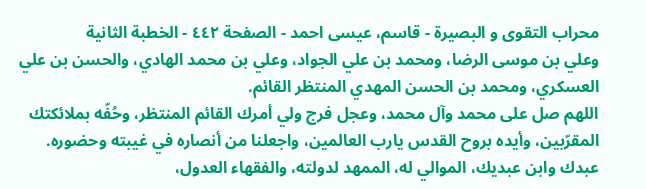محراب التقوى و البصيرة - قاسم، عيسى احمد - الصفحة ٤٤٢ - الخطبة الثانية
وعلي بن موسى الرضا، ومحمد بن علي الجواد، وعلي بن محمد الهادي، والحسن بن علي العسكري، ومحمد بن الحسن المهدي المنتظر القائم.
اللهم صل على محمد وآل محمد، وعجل فرج ولي أمرك القائم المنتظر، وحُفّه بملائكتك المقرّبين، وأيده بروح القدس يارب العالمين، واجعلنا من أنصاره في غيبته وحضوره.
عبدك وابن عبديك، الموالي له، الممهد لدولته، والفقهاء العدول،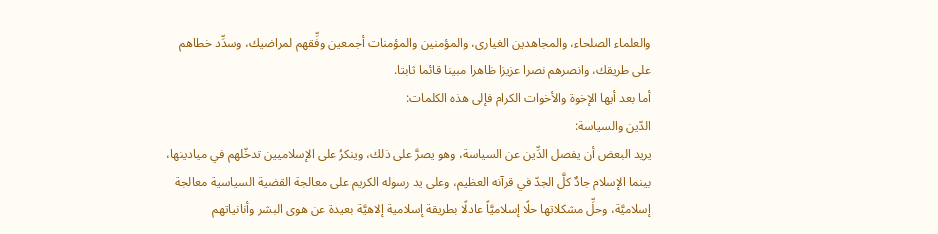والعلماء الصلحاء، والمجاهدين الغيارى، والمؤمنين والمؤمنات أجمعين وفِّقهم لمراضيك، وسدِّد خطاهم على طريقك، وانصرهم نصرا عزيزا ظاهرا مبينا قائما ثابتا.
أما بعد أيها الإخوة والأخوات الكرام فإلى هذه الكلمات:
الدّين والسياسة:
يريد البعض أن يفصل الدِّين عن السياسة، وهو يصرَّ على ذلك، وينكرُ على الإسلاميين تدخّلهم في ميادينها، بينما الإسلام جادٌ كلَّ الجدّ في قرآنه العظيم، وعلى يد رسوله الكريم على معالجة القضية السياسية معالجة إسلاميَّة، وحلِّ مشكلاتها حلًا إسلاميَّاً عادلًا بطريقة إسلامية إلاهيَّة بعيدة عن هوى البشر وأنانياتهم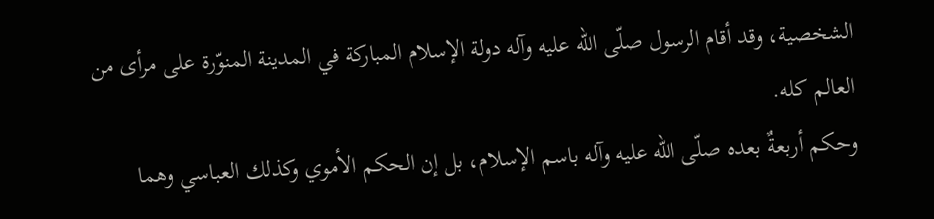الشخصية، وقد أقام الرسول صلّى الله عليه وآله دولة الإسلام المباركة في المدينة المنوّرة على مرأى من العالم كله.
وحكم أربعةٌ بعده صلّى الله عليه وآله باسم الإسلام، بل إن الحكم الأموي وكذلك العباسي وهما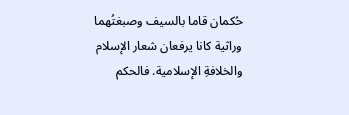حُكمان قاما بالسيف وصبغتُهما وراثية كانا يرفعان شعار الإسلام والخلافةِ الإسلامية. فالحكم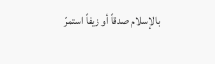بالإسلام صدقاً أو زيفاً استمرّ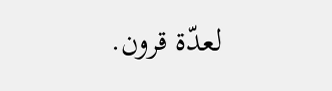لعدّة قرون.